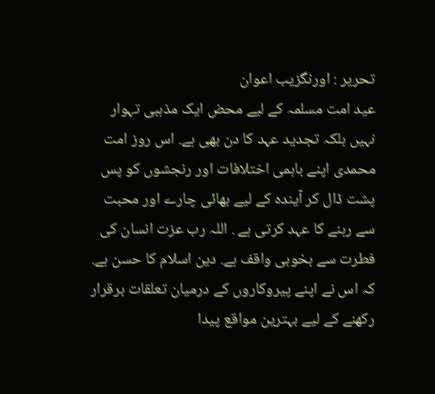تحریر : اورنگزیب اعوان
عید امت مسلمہ کے لیے محض ایک مذہبی تہوار نہیں بلکہ تجدید عہد کا دن بھی ہے. اس روز امت محمدی اپنے باہمی اختلافات اور رنجشوں کو پس پشت ڈال کر آیندہ کے لیے بھائی چارے اور محبت سے رہنے کا عہد کرتی ہے . اللہ رب عزت انسان کی فطرت سے بخوبی واقف ہے. دین اسلام کا حسن ہے. کہ اس نے اپنے پیروکاروں کے درمیان تعلقات برقرار رکھنے کے لیے بہترین مواقع پیدا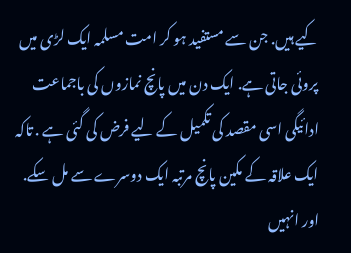کیے ہیں. جن سے مستفید ہو کر امت مسلمہ ایک لڑی میں پروئی جاتی ہے. ایک دن میں پانچ نمازوں کی باجماعت ادائیگی اسی مقصد کی تکمیل کے لیے فرض کی گئی ہے . تاکہ ایک علاقہ کے مکین پانچ مرتبہ ایک دوسرے سے مل سکے. اور انہیں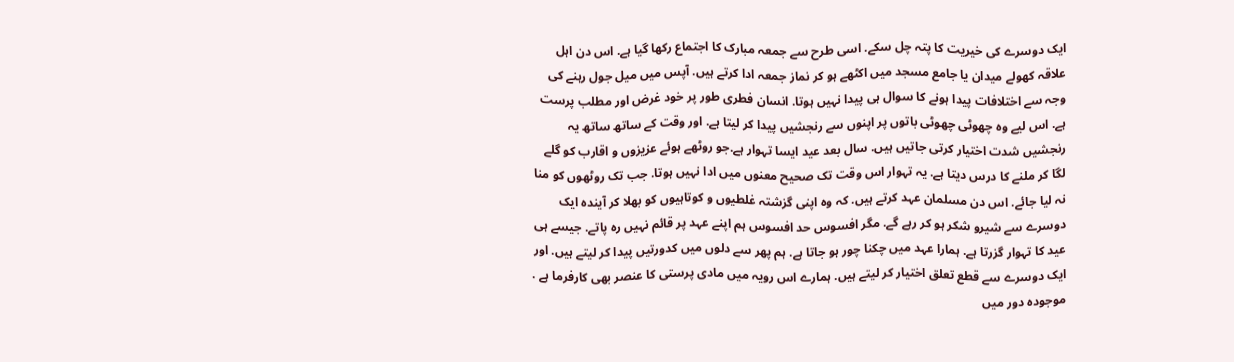ایک دوسرے کی خیریت کا پتہ چل سکے. اسی طرح سے جمعہ مبارک کا اجتماع رکھا گیا ہے. اس دن اہل علاقہ کھولے میدان یا جامع مسجد میں اکٹھے ہو کر نماز جمعہ ادا کرتے ہیں. آپس میں میل جول رہنے کی وجہ سے اختلافات پیدا ہونے کا سوال ہی پیدا نہیں ہوتا. انسان فطری طور پر خود غرض اور مطلب پرست ہے. اس لیے وہ چھوٹی چھوٹی باتوں پر اپنوں سے رنجشیں پیدا کر لیتا ہے. اور وقت کے ساتھ ساتھ یہ رنجشیں شدت اختیار کرتی جاتیں ہیں. سال بعد عید ایسا تہوار ہے.جو روٹھے ہوئے عزیزوں و اقارب کو گلے لگا کر ملنے کا درس دیتا ہے. یہ تہوار اس وقت تک صحیح معنوں میں ادا نہیں ہوتا. جب تک روٹھوں کو منا نہ لیا جائے. اس دن مسلمان عہد کرتے ہیں. کہ وہ اپنی گزشتہ غلطیوں و کوتاہیوں کو بھلا کر آیندہ ایک دوسرے سے شیرو شکر ہو کر رہے گے. مگر افسوس حد افسوس ہم اپنے عہد پر قائم نہیں رہ پاتے. جیسے ہی عید کا تہوار گزرتا ہے. ہمارا عہد میں چکنا چور ہو جاتا ہے. ہم پھر سے دلوں میں کدورتیں پیدا کر لیتے ہیں. اور ایک دوسرے سے قطع تعلق اختیار کر لیتے ہیں. ہمارے اس رویہ میں مادی پرستی کا عنصر بھی کارفرما ہے . موجودہ دور میں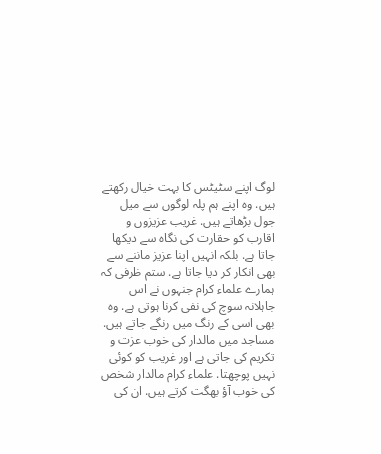لوگ اپنے سٹیٹس کا بہت خیال رکھتے ہیں. وہ اپنے ہم پلہ لوگوں سے میل جول بڑھاتے ہیں. غریب عزیزوں و اقارب کو حقارت کی نگاہ سے دیکھا جاتا ہے. بلکہ انہیں اپنا عزیز ماننے سے بھی انکار کر دیا جاتا ہے. ستم ظرفی کہ ہمارے علماء کرام جنہوں نے اس جاہلانہ سوچ کی نفی کرنا ہوتی ہے. وہ بھی اسی کے رنگ میں رنگے جاتے ہیں. مساجد میں مالدار کی خوب عزت و تکریم کی جاتی ہے اور غریب کو کوئی نہیں پوچھتا. علماء کرام مالدار شخص کی خوب آؤ بھگت کرتے ہیں. ان کی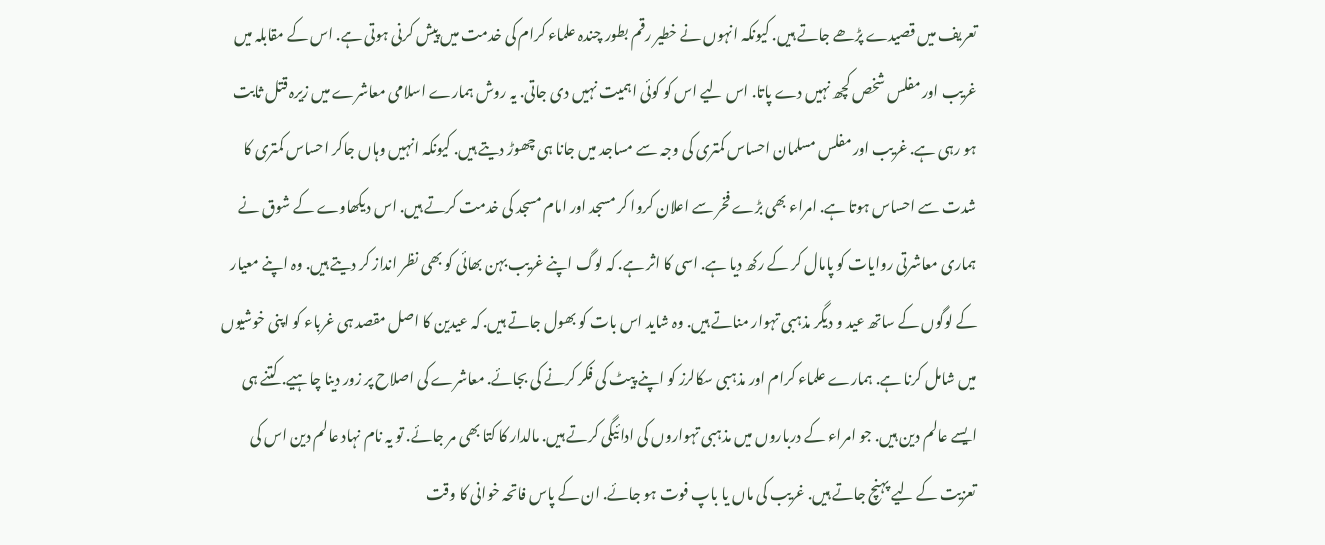تعریف میں قصیدے پڑھے جاتے ہیں. کیونکہ انہوں نے خطیر رقم بطور چندہ علماء کرام کی خدمت میں پیش کرنی ہوتی ہے. اس کے مقابلہ میں غریب اور مفلس شخص کچھ نہیں دے پاتا. اس لیے اس کو کوئی اہمیت نہیں دی جاتی. یہ روش ہمارے اسلامی معاشرے میں زیرہ قتل ثابت ہو رہی ہے. غریب اور مفلس مسلمان احساس کمتری کی وجہ سے مساجد میں جانا ہی چھوڑ دیتے ہیں. کیونکہ انہیں وہاں جاکر احساس کمتری کا شدت سے احساس ہوتا ہے. امراء بھی بڑے فخر سے اعلان کروا کر مسجد اور امام مسجد کی خدمت کرتے ہیں. اس دیکھاوے کے شوق نے ہماری معاشرتی روایات کو پامال کر کے رکھ دیا ہے. اسی کا اثر ہے. کہ لوگ اپنے غریب بہن بھائی کو بھی نظر انداز کر دیتے ہیں. وہ اپنے معیار کے لوگوں کے ساتھ عید و دیگر مذہبی تہوار مناتے ہیں. وہ شاید اس بات کو بھول جاتے ہیں. کہ عیدین کا اصل مقصد ہی غرباء کو اپنی خوشیوں میں شامل کرنا ہے. ہمارے علماء کرام اور مذہبی سکالرز کو اپنے پیٹ کی فکر کرنے کی بجائے. معاشرے کی اصلاح پر زور دینا چاہیے. کتنے ہی ایسے عالم دین ہیں. جو امراء کے درباروں میں مذہبی تہواروں کی ادائیگی کرتے ہیں. مالدار کا کتا بھی مر جائے. تو یہ نام نہاد عالم دین اس کی تعزیت کے لیے پہنچ جاتے ہیں. غریب کی ماں یا باپ فوت ہو جائے. ان کے پاس فاتحہ خوانی کا وقت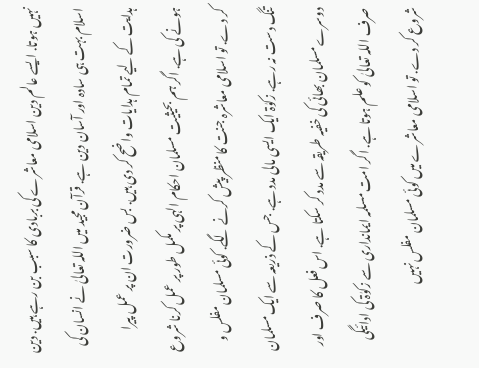نہیں ہوتا. ایسے عالم دین اسلامی معاشرے کی بربادی کا سبب بن رہے ہیں. دین اسلام بہت ہی سادہ اور آسان دین ہے. قرآن مجید میں اللہ تعالیٰ نے انسان کی ہدایت کے لیے تمام ہدایات واضح کر دی ہیں. بس ضرورت ان پر عمل پیرا ہونے کی ہے. اگر ہم بحیثیت مسلمان احکام الہی پر مکمل طور پر عمل کرنا شروع کر دے. تو اسلامی معاشرہ جنت کا منظر پیش کرنے لگے. کوئی مسلمان مفلس و تنگ دست نہ رہے. زکوٰۃ ایک ایسی مالی مدد ہے. جس کے ذریعہ سے ایک مسلمان دوسرے مسلمان بھائی کی خفیہ طریقہ سے مدد کر سکتا ہے. اس فعل کا صرف اور صرف اللہ تعالیٰ کو علم ہوتا ہے. اگر امت مسلمہ ایمانداری سے زکوٰۃ کی ادائیگی شروع کر دے. تو اسلامی معاشرے میں کوئی مسلمان مفلس نہیں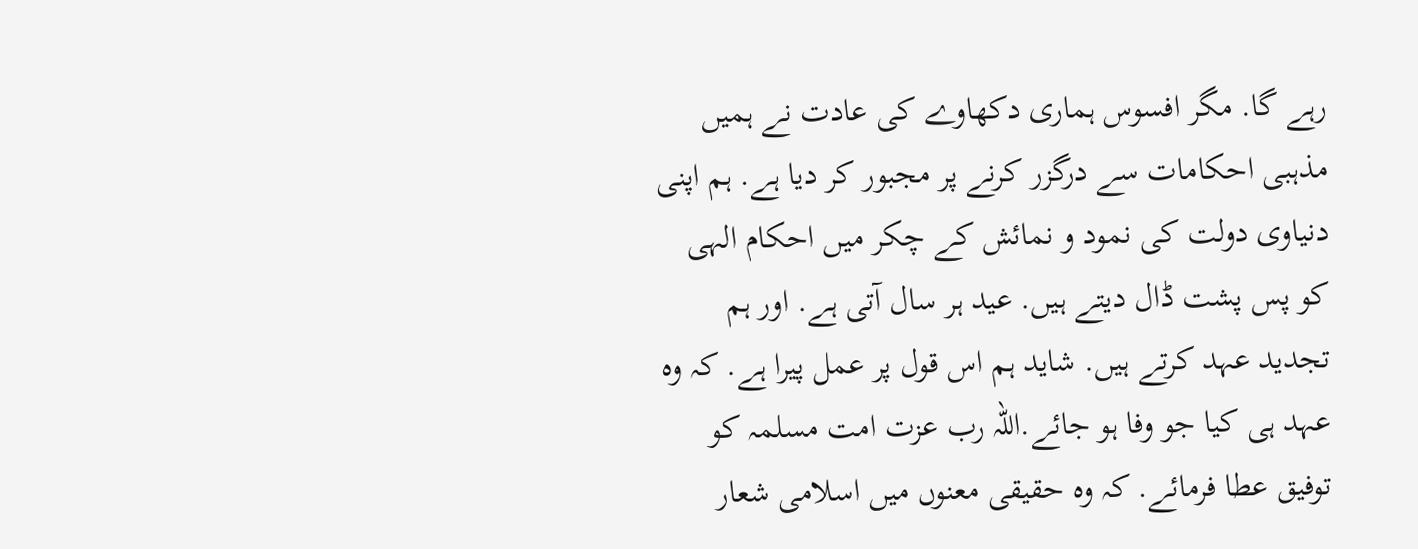رہے گا. مگر افسوس ہماری دکھاوے کی عادت نے ہمیں مذہبی احکامات سے درگزر کرنے پر مجبور کر دیا ہے. ہم اپنی دنیاوی دولت کی نمود و نمائش کے چکر میں احکام الہی کو پس پشت ڈال دیتے ہیں. عید ہر سال آتی ہے. اور ہم تجدید عہد کرتے ہیں. شاید ہم اس قول پر عمل پیرا ہے. کہ وہ عہد ہی کیا جو وفا ہو جائے.اللہ رب عزت امت مسلمہ کو توفیق عطا فرمائے. کہ وہ حقیقی معنوں میں اسلامی شعار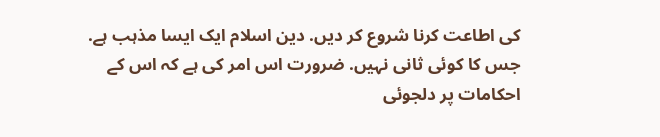کی اطاعت کرنا شروع کر دیں. دین اسلام ایک ایسا مذہب ہے. جس کا کوئی ثانی نہیں. ضرورت اس امر کی ہے کہ اس کے احکامات پر دلجوئی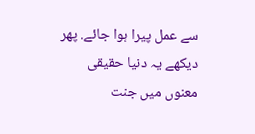سے عمل پیرا ہوا جائے. پھر دیکھے یہ دنیا حقیقی معنوں میں جنت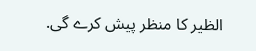الظیر کا منظر پیش کرے گی.